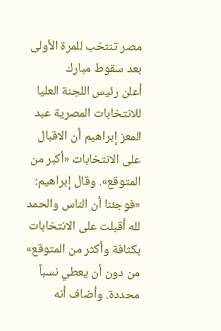مصر تنتخب للمرة الأولى بعد سقوط مبارك
أعلن رئيس اللجنة العليا للانتخابات المصرية عبد المعز إبراهيم أن الاقبال على الانتخابات «أكبر من المتوقع». وقال إبراهيم: «فوجئنا أن الناس والحمد لله أقبلت على الانتخابات بكثافة وأكثر من المتوقع» من دون أن يعطي نسباً محددة. وأضاف أنه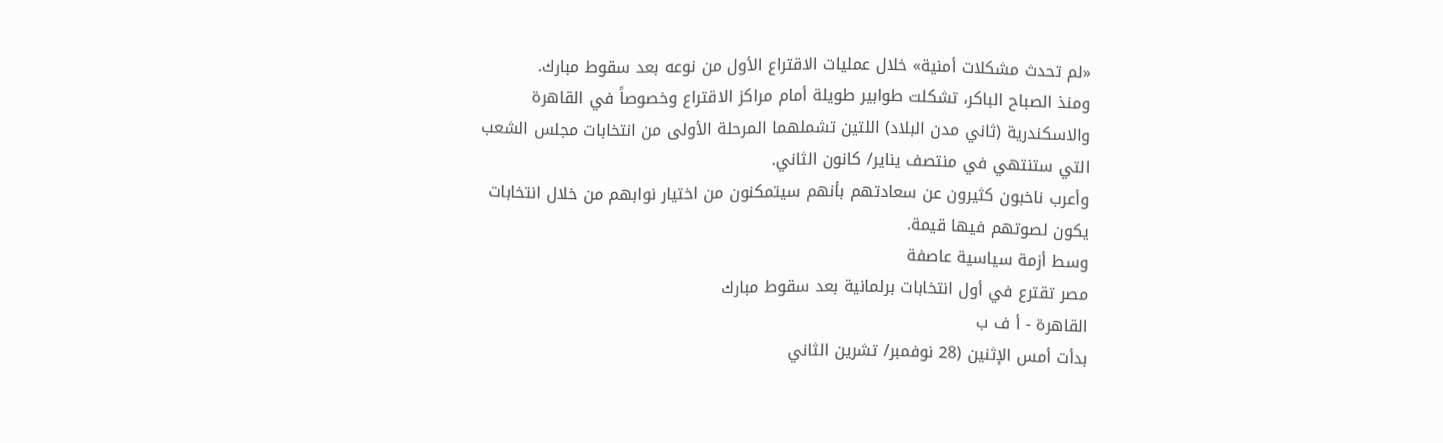«لم تحدث مشكلات أمنية» خلال عمليات الاقتراع الأول من نوعه بعد سقوط مبارك.
ومنذ الصباح الباكر، تشكلت طوابير طويلة أمام مراكز الاقتراع وخصوصاً في القاهرة والاسكندرية (ثاني مدن البلاد) اللتين تشملهما المرحلة الأولى من انتخابات مجلس الشعب التي ستنتهي في منتصف يناير/ كانون الثاني.
وأعرب ناخبون كثيرون عن سعادتهم بأنهم سيتمكنون من اختيار نوابهم من خلال انتخابات يكون لصوتهم فيها قيمة.
وسط أزمة سياسية عاصفة
مصر تقترع في أول انتخابات برلمانية بعد سقوط مبارك
القاهرة - أ ف ب
بدأت أمس الإثنين (28 نوفمبر/ تشرين الثاني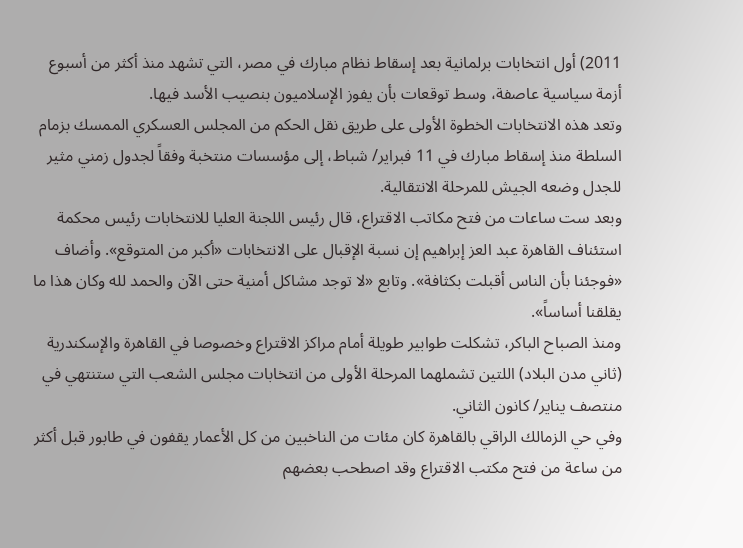2011) أول انتخابات برلمانية بعد إسقاط نظام مبارك في مصر، التي تشهد منذ أكثر من أسبوع أزمة سياسية عاصفة، وسط توقعات بأن يفوز الإسلاميون بنصيب الأسد فيها.
وتعد هذه الانتخابات الخطوة الأولى على طريق نقل الحكم من المجلس العسكري الممسك بزمام السلطة منذ إسقاط مبارك في 11 فبراير/ شباط، إلى مؤسسات منتخبة وفقاً لجدول زمني مثير للجدل وضعه الجيش للمرحلة الانتقالية.
وبعد ست ساعات من فتح مكاتب الاقتراع، قال رئيس اللجنة العليا للانتخابات رئيس محكمة استئناف القاهرة عبد العز إبراهيم إن نسبة الإقبال على الانتخابات «أكبر من المتوقع». وأضاف «فوجئنا بأن الناس أقبلت بكثافة». وتابع «لا توجد مشاكل أمنية حتى الآن والحمد لله وكان هذا ما يقلقنا أساساً».
ومنذ الصباح الباكر، تشكلت طوابير طويلة أمام مراكز الاقتراع وخصوصا في القاهرة والإسكندرية (ثاني مدن البلاد) اللتين تشملهما المرحلة الأولى من انتخابات مجلس الشعب التي ستنتهي في منتصف يناير/ كانون الثاني.
وفي حي الزمالك الراقي بالقاهرة كان مئات من الناخبين من كل الأعمار يقفون في طابور قبل أكثر من ساعة من فتح مكتب الاقتراع وقد اصطحب بعضهم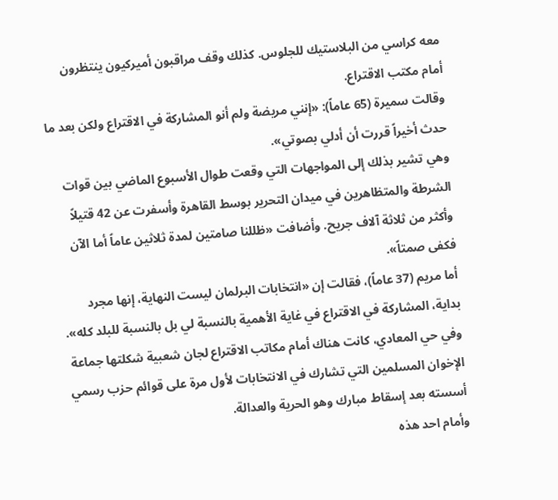معه كراسي من البلاستيك للجلوس. كذلك وقف مراقبون أميركيون ينتظرون أمام مكتب الاقتراع.
وقالت سميرة (65 عاماً): «إنني مريضة ولم أنو المشاركة في الاقتراع ولكن بعد ما حدث أخيراً قررت أن أدلي بصوتي».
وهي تشير بذلك إلى المواجهات التي وقعت طوال الأسبوع الماضي بين قوات الشرطة والمتظاهرين في ميدان التحرير بوسط القاهرة وأسفرت عن 42 قتيلاً وأكثر من ثلاثة آلاف جريح. وأضافت «ظللنا صامتين لمدة ثلاثين عاماً أما الآن فكفى صمتاً».
أما مريم (37 عاماً)، فقالت إن «انتخابات البرلمان ليست النهاية، إنها مجرد بداية، المشاركة في الاقتراع في غاية الأهمية بالنسبة لي بل بالنسبة للبلد كله».
وفي حي المعادي، كانت هناك أمام مكاتب الاقتراع لجان شعبية شكلتها جماعة الإخوان المسلمين التي تشارك في الانتخابات لأول مرة على قوائم حزب رسمي أسسته بعد إسقاط مبارك وهو الحرية والعدالة.
وأمام احد هذه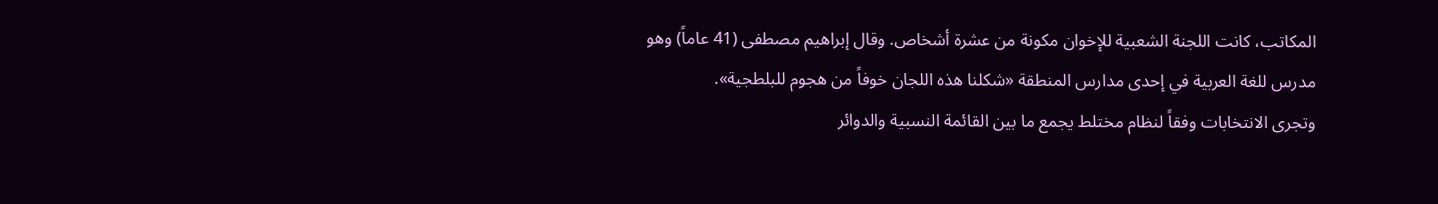المكاتب، كانت اللجنة الشعبية للإخوان مكونة من عشرة أشخاص. وقال إبراهيم مصطفى (41 عاماً) وهو مدرس للغة العربية في إحدى مدارس المنطقة «شكلنا هذه اللجان خوفاً من هجوم للبلطجية».
وتجرى الانتخابات وفقاً لنظام مختلط يجمع ما بين القائمة النسبية والدوائر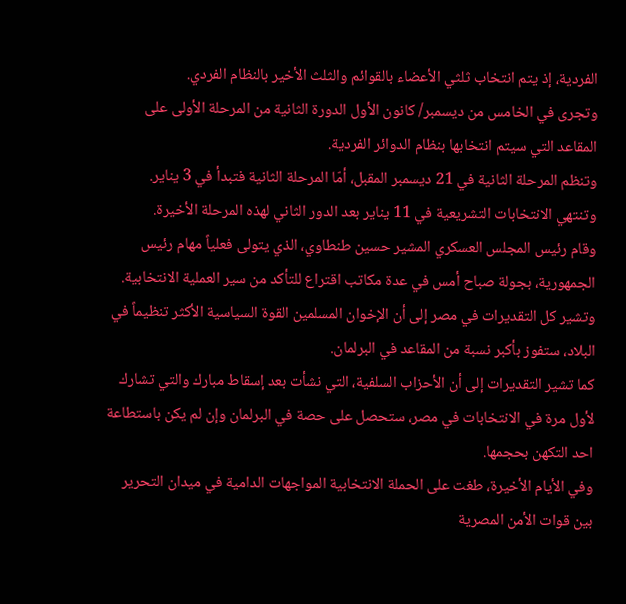الفردية، إذ يتم انتخاب ثلثي الأعضاء بالقوائم والثلث الأخير بالنظام الفردي.
وتجرى في الخامس من ديسمبر/ كانون الأول الدورة الثانية من المرحلة الأولى على المقاعد التي سيتم انتخابها بنظام الدوائر الفردية.
وتنظم المرحلة الثانية في 21 ديسمبر المقبل، أمّا المرحلة الثانية فتبدأ في 3 يناير. وتنتهي الانتخابات التشريعية في 11 يناير بعد الدور الثاني لهذه المرحلة الأخيرة.
وقام رئيس المجلس العسكري المشير حسين طنطاوي، الذي يتولى فعلياً مهام رئيس الجمهورية، بجولة صباح أمس في عدة مكاتب اقتراع للتأكد من سير العملية الانتخابية.
وتشير كل التقديرات في مصر إلى أن الإخوان المسلمين القوة السياسية الأكثر تنظيماً في البلاد، ستفوز بأكبر نسبة من المقاعد في البرلمان.
كما تشير التقديرات إلى أن الأحزاب السلفية، التي نشأت بعد إسقاط مبارك والتي تشارك لأول مرة في الانتخابات في مصر، ستحصل على حصة في البرلمان وإن لم يكن باستطاعة احد التكهن بحجمها.
وفي الأيام الأخيرة، طغت على الحملة الانتخابية المواجهات الدامية في ميدان التحرير بين قوات الأمن المصرية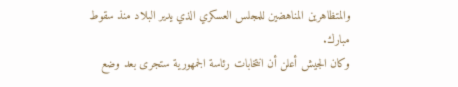والمتظاهرين المناهضين للمجلس العسكري الذي يدير البلاد منذ سقوط مبارك.
وكان الجيش أعلن أن انتخابات رئاسة الجمهورية ستجرى بعد وضع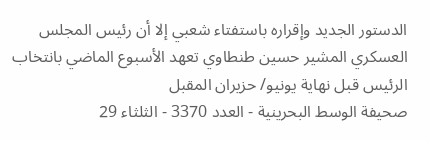الدستور الجديد وإقراره باستفتاء شعبي إلا أن رئيس المجلس العسكري المشير حسين طنطاوي تعهد الأسبوع الماضي بانتخاب الرئيس قبل نهاية يونيو/ حزيران المقبل
صحيفة الوسط البحرينية - العدد 3370 - الثلثاء 29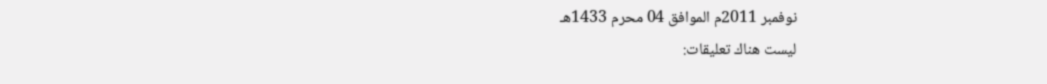نوفمبر 2011م الموافق 04 محرم 1433هـ
ليست هناك تعليقات: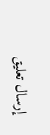إرسال تعليق